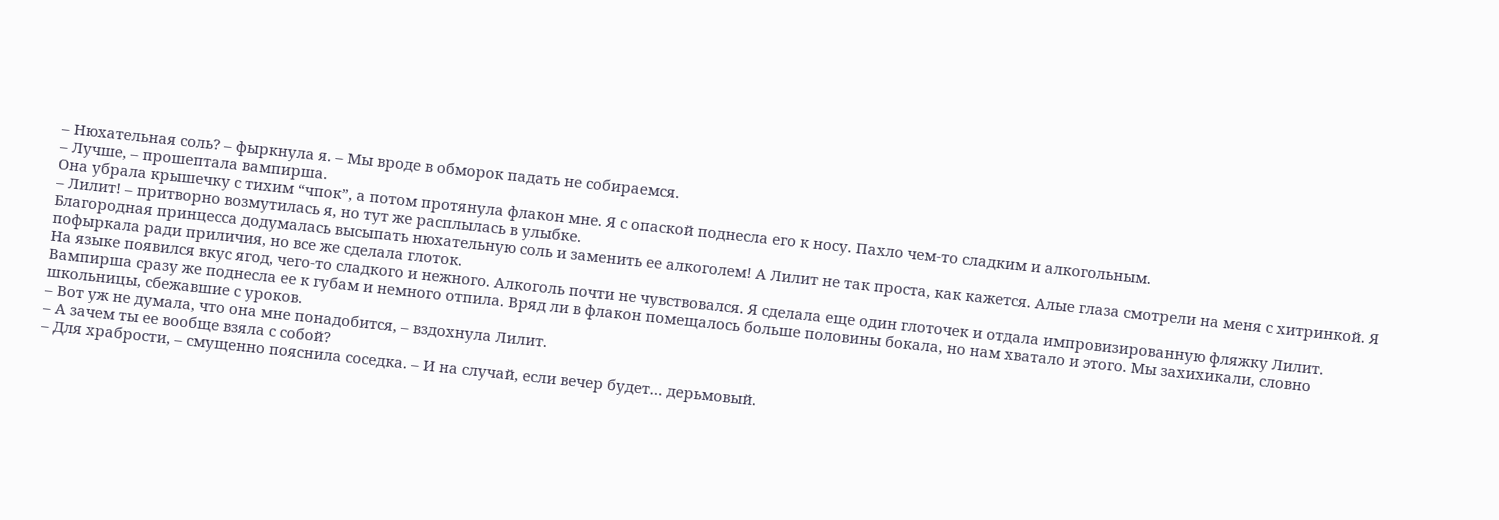– Нюхательная соль? – фыркнула я. – Мы вроде в обморок падать не собираемся.
– Лучше, – прошептала вампирша.
Она убрала крышечку с тихим “чпок”, а потом протянула флакон мне. Я с опаской поднесла его к носу. Пахло чем-то сладким и алкогольным.
– Лилит! – притворно возмутилась я, но тут же расплылась в улыбке.
Благородная принцесса додумалась высыпать нюхательную соль и заменить ее алкоголем! А Лилит не так проста, как кажется. Алые глаза смотрели на меня с хитринкой. Я пофыркала ради приличия, но все же сделала глоток.
На языке появился вкус ягод, чего-то сладкого и нежного. Алкоголь почти не чувствовался. Я сделала еще один глоточек и отдала импровизированную фляжку Лилит. Вампирша сразу же поднесла ее к губам и немного отпила. Вряд ли в флакон помещалось больше половины бокала, но нам хватало и этого. Мы захихикали, словно школьницы, сбежавшие с уроков.
– Вот уж не думала, что она мне понадобится, – вздохнула Лилит.
– А зачем ты ее вообще взяла с собой?
– Для храбрости, – смущенно пояснила соседка. – И на случай, если вечер будет… дерьмовый.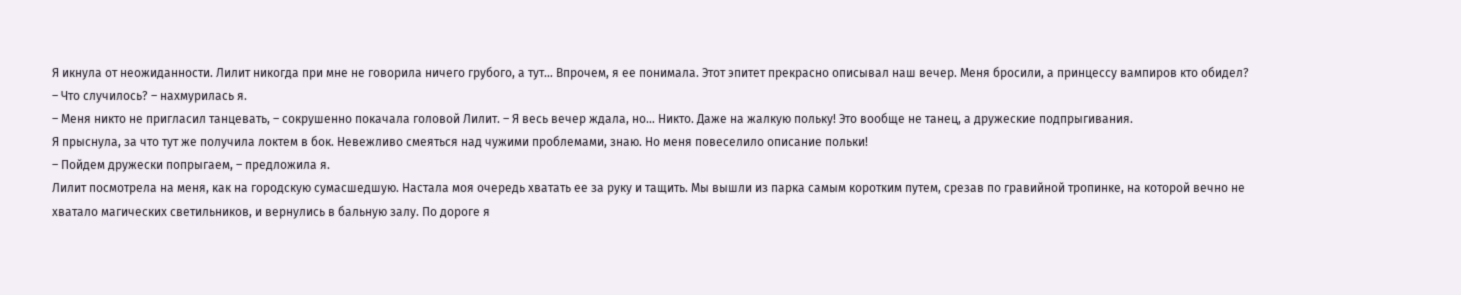Я икнула от неожиданности. Лилит никогда при мне не говорила ничего грубого, а тут… Впрочем, я ее понимала. Этот эпитет прекрасно описывал наш вечер. Меня бросили, а принцессу вампиров кто обидел?
– Что случилось? – нахмурилась я.
– Меня никто не пригласил танцевать, – сокрушенно покачала головой Лилит. – Я весь вечер ждала, но… Никто. Даже на жалкую польку! Это вообще не танец, а дружеские подпрыгивания.
Я прыснула, за что тут же получила локтем в бок. Невежливо смеяться над чужими проблемами, знаю. Но меня повеселило описание польки!
– Пойдем дружески попрыгаем, – предложила я.
Лилит посмотрела на меня, как на городскую сумасшедшую. Настала моя очередь хватать ее за руку и тащить. Мы вышли из парка самым коротким путем, срезав по гравийной тропинке, на которой вечно не хватало магических светильников, и вернулись в бальную залу. По дороге я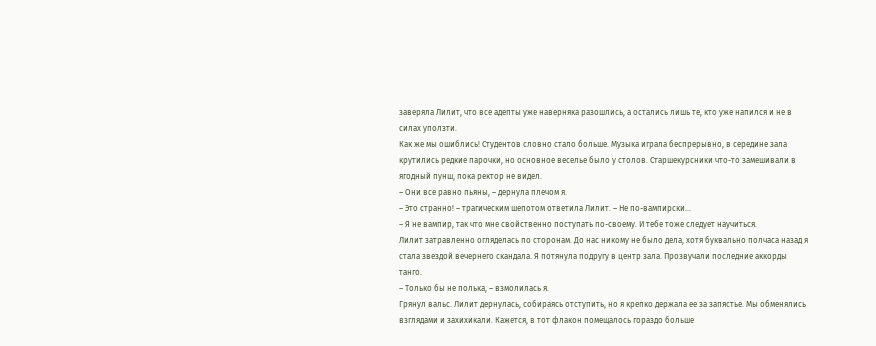заверяла Лилит, что все адепты уже наверняка разошлись, а остались лишь те, кто уже напился и не в силах уползти.
Как же мы ошиблись! Студентов словно стало больше. Музыка играла беспрерывно, в середине зала крутились редкие парочки, но основное веселье было у столов. Старшекурсники что-то замешивали в ягодный пунш, пока ректор не видел.
– Они все равно пьяны, – дернула плечом я.
– Это странно! – трагическим шепотом ответила Лилит. – Не по-вампирски…
– Я не вампир, так что мне свойственно поступать по-своему. И тебе тоже следует научиться.
Лилит затравленно огляделась по сторонам. До нас никому не было дела, хотя буквально полчаса назад я стала звездой вечернего скандала. Я потянула подругу в центр зала. Прозвучали последние аккорды танго.
– Только бы не полька, – взмолилась я.
Грянул вальс. Лилит дернулась, собираясь отступить, но я крепко держала ее за запястье. Мы обменялись взглядами и захихикали. Кажется, в тот флакон помещалось гораздо больше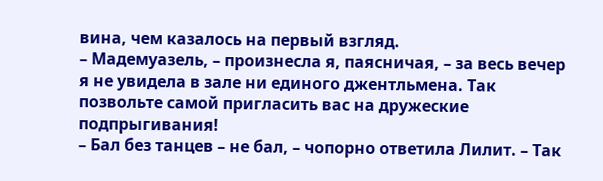вина, чем казалось на первый взгляд.
– Мадемуазель, – произнесла я, паясничая, – за весь вечер я не увидела в зале ни единого джентльмена. Так позвольте самой пригласить вас на дружеские подпрыгивания!
– Бал без танцев – не бал, – чопорно ответила Лилит. – Так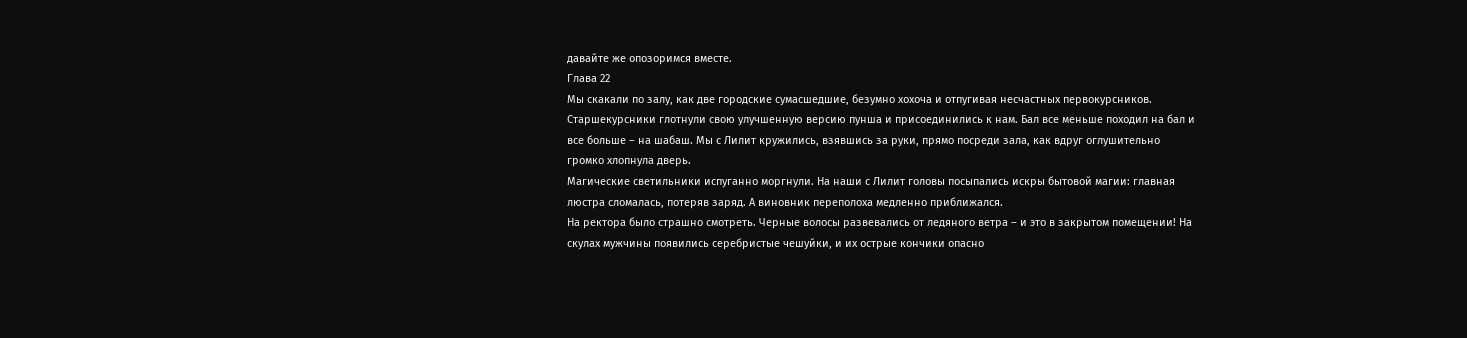давайте же опозоримся вместе.
Глава 22
Мы скакали по залу, как две городские сумасшедшие, безумно хохоча и отпугивая несчастных первокурсников. Старшекурсники глотнули свою улучшенную версию пунша и присоединились к нам. Бал все меньше походил на бал и все больше – на шабаш. Мы с Лилит кружились, взявшись за руки, прямо посреди зала, как вдруг оглушительно громко хлопнула дверь.
Магические светильники испуганно моргнули. На наши с Лилит головы посыпались искры бытовой магии: главная люстра сломалась, потеряв заряд. А виновник переполоха медленно приближался.
На ректора было страшно смотреть. Черные волосы развевались от ледяного ветра – и это в закрытом помещении! На скулах мужчины появились серебристые чешуйки, и их острые кончики опасно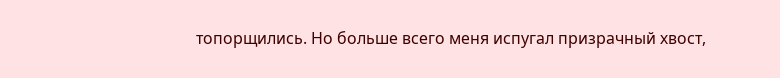топорщились. Но больше всего меня испугал призрачный хвост,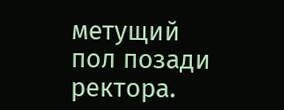метущий пол позади ректора.